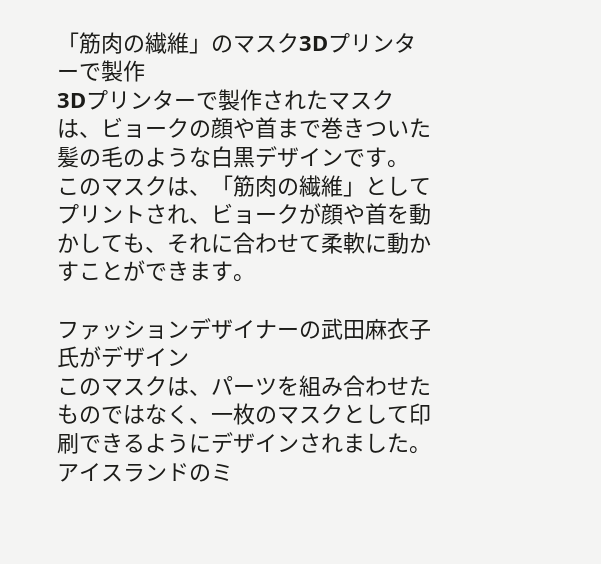「筋肉の繊維」のマスク3Dプリンターで製作
3Dプリンターで製作されたマスクは、ビョークの顔や首まで巻きついた髪の毛のような白黒デザインです。
このマスクは、「筋肉の繊維」としてプリントされ、ビョークが顔や首を動かしても、それに合わせて柔軟に動かすことができます。

ファッションデザイナーの武田麻衣子氏がデザイン
このマスクは、パーツを組み合わせたものではなく、一枚のマスクとして印刷できるようにデザインされました。
アイスランドのミ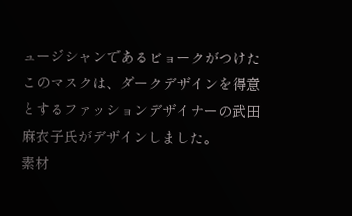ュージシャンであるビョークがつけたこのマスクは、ダークデザインを得意とするファッションデザイナーの武田麻衣子氏がデザインしました。
素材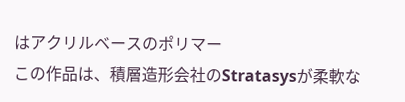はアクリルベースのポリマー
この作品は、積層造形会社のStratasysが柔軟な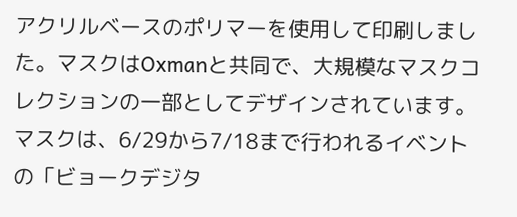アクリルベースのポリマーを使用して印刷しました。マスクはOxmanと共同で、大規模なマスクコレクションの一部としてデザインされています。
マスクは、6/29から7/18まで行われるイベントの「ビョークデジタ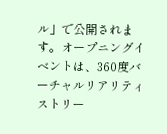ル」で公開されます。オープニングイベントは、360度バーチャルリアリティストリー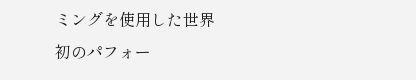ミングを使用した世界初のパフォー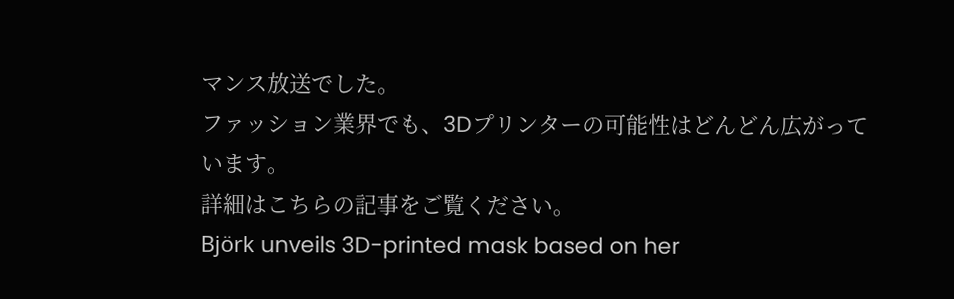マンス放送でした。
ファッション業界でも、3Dプリンターの可能性はどんどん広がっています。
詳細はこちらの記事をご覧ください。
Björk unveils 3D-printed mask based on her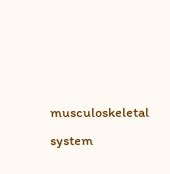musculoskeletal system